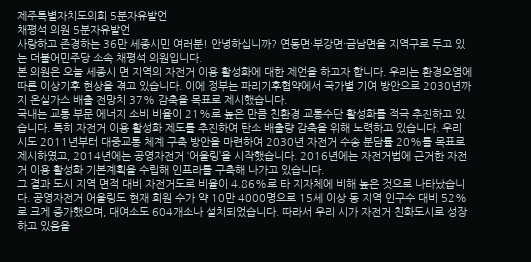제주특별자치도의회 5분자유발언
채평석 의원 5분자유발언
사랑하고 존경하는 36만 세종시민 여러분! 안녕하십니까? 연동면·부강면·금남면을 지역구로 두고 있는 더불어민주당 소속 채평석 의원입니다.
본 의원은 오늘 세종시 면 지역의 자전거 이용 활성화에 대한 제언을 하고자 합니다. 우리는 환경오염에 따른 이상기후 현상을 겪고 있습니다. 이에 정부는 파리기후협약에서 국가별 기여 방안으로 2030년까지 온실가스 배출 전망치 37% 감축을 목표로 제시했습니다.
국내는 교통 부문 에너지 소비 비율이 21%로 높은 만큼 친환경 교통수단 활성화를 적극 추진하고 있습니다. 특히 자전거 이용 활성화 제도를 추진하여 탄소 배출량 감축을 위해 노력하고 있습니다. 우리 시도 2011년부터 대중교통 체계 구축 방안을 마련하여 2030년 자전거 수송 분담률 20%를 목표로 제시하였고, 2014년에는 공영자전거 ‘어울링’을 시작했습니다. 2016년에는 자전거법에 근거한 자전거 이용 활성화 기본계획을 수립해 인프라를 구축해 나가고 있습니다.
그 결과 도시 지역 면적 대비 자전거도로 비율이 4.86%로 타 지자체에 비해 높은 것으로 나타났습니다. 공영자전거 어울링도 현재 회원 수가 약 10만 4000명으로 15세 이상 동 지역 인구수 대비 52%로 크게 증가했으며, 대여소도 604개소나 설치되었습니다. 따라서 우리 시가 자전거 친화도시로 성장하고 있음을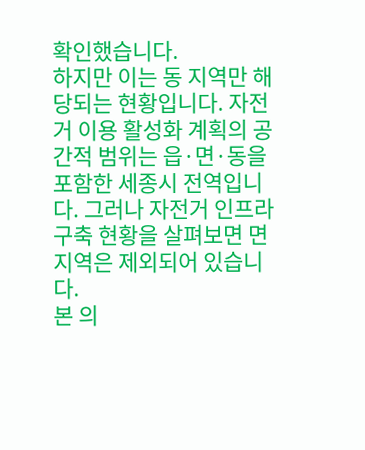확인했습니다.
하지만 이는 동 지역만 해당되는 현황입니다. 자전거 이용 활성화 계획의 공간적 범위는 읍·면·동을 포함한 세종시 전역입니다. 그러나 자전거 인프라 구축 현황을 살펴보면 면 지역은 제외되어 있습니다.
본 의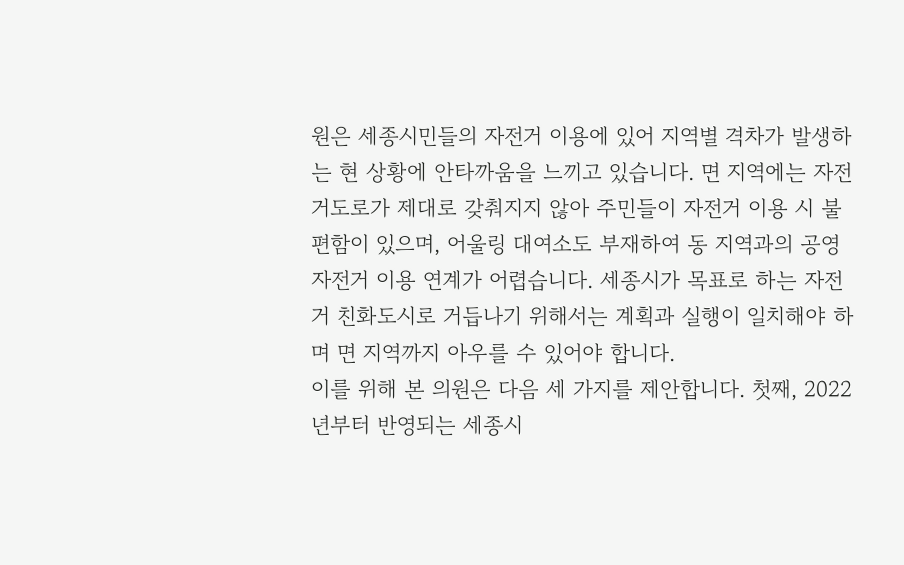원은 세종시민들의 자전거 이용에 있어 지역별 격차가 발생하는 현 상황에 안타까움을 느끼고 있습니다. 면 지역에는 자전거도로가 제대로 갖춰지지 않아 주민들이 자전거 이용 시 불편함이 있으며, 어울링 대여소도 부재하여 동 지역과의 공영자전거 이용 연계가 어렵습니다. 세종시가 목표로 하는 자전거 친화도시로 거듭나기 위해서는 계획과 실행이 일치해야 하며 면 지역까지 아우를 수 있어야 합니다.
이를 위해 본 의원은 다음 세 가지를 제안합니다. 첫째, 2022년부터 반영되는 세종시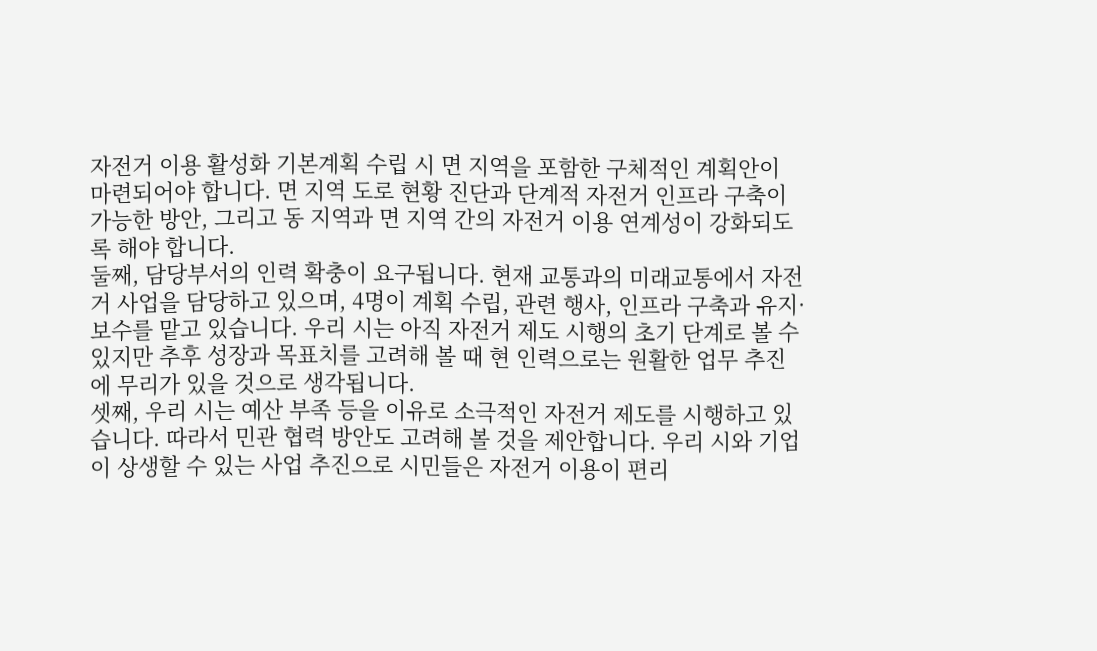자전거 이용 활성화 기본계획 수립 시 면 지역을 포함한 구체적인 계획안이 마련되어야 합니다. 면 지역 도로 현황 진단과 단계적 자전거 인프라 구축이 가능한 방안, 그리고 동 지역과 면 지역 간의 자전거 이용 연계성이 강화되도록 해야 합니다.
둘째, 담당부서의 인력 확충이 요구됩니다. 현재 교통과의 미래교통에서 자전거 사업을 담당하고 있으며, 4명이 계획 수립, 관련 행사, 인프라 구축과 유지·보수를 맡고 있습니다. 우리 시는 아직 자전거 제도 시행의 초기 단계로 볼 수 있지만 추후 성장과 목표치를 고려해 볼 때 현 인력으로는 원활한 업무 추진에 무리가 있을 것으로 생각됩니다.
셋째, 우리 시는 예산 부족 등을 이유로 소극적인 자전거 제도를 시행하고 있습니다. 따라서 민관 협력 방안도 고려해 볼 것을 제안합니다. 우리 시와 기업이 상생할 수 있는 사업 추진으로 시민들은 자전거 이용이 편리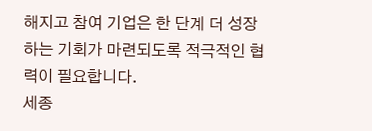해지고 참여 기업은 한 단계 더 성장하는 기회가 마련되도록 적극적인 협력이 필요합니다.
세종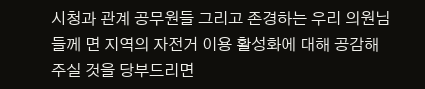시청과 관계 공무원들 그리고 존경하는 우리 의원님들께 면 지역의 자전거 이용 활성화에 대해 공감해 주실 것을 당부드리면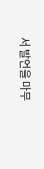서 발언을 마무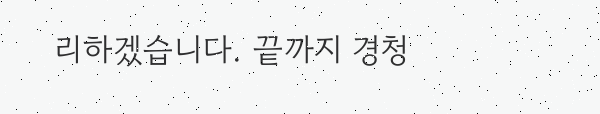리하겠습니다. 끝까지 경청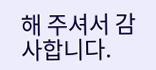해 주셔서 감사합니다.